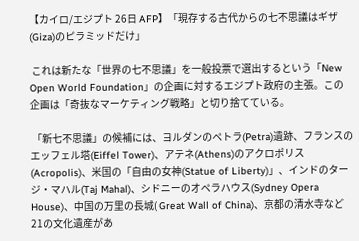【カイロ/エジプト 26日 AFP】「現存する古代からの七不思議はギザ(Giza)のピラミッドだけ」

 これは新たな「世界の七不思議」を一般投票で選出するという「New Open World Foundation」の企画に対するエジプト政府の主張。この企画は「奇抜なマーケティング戦略」と切り捨てている。

 「新七不思議」の候補には、ヨルダンのペトラ(Petra)遺跡、フランスのエッフェル塔(Eiffel Tower)、アテネ(Athens)のアクロポリス(Acropolis)、米国の「自由の女神(Statue of Liberty)」、インドのタージ・マハル(Taj Mahal)、シドニーのオペラハウス(Sydney Opera House)、中国の万里の長城( Great Wall of China)、京都の清水寺など21の文化遺産があ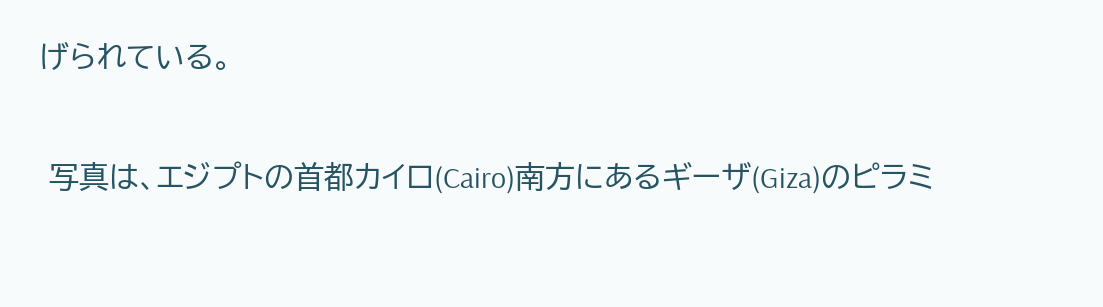げられている。

 写真は、エジプトの首都カイロ(Cairo)南方にあるギーザ(Giza)のピラミ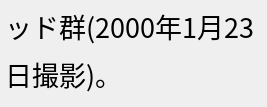ッド群(2000年1月23日撮影)。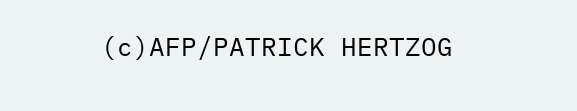(c)AFP/PATRICK HERTZOG